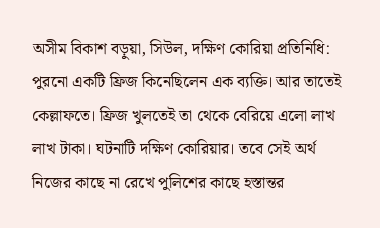অসীম বিকাশ বড়ুয়া, সিউল, দক্ষিণ কোরিয়া প্রতিনিধি: পুরনো একটি ফ্রিজ কিনেছিলেন এক ব্যক্তি। আর তাতেই কেল্লাফতে। ফ্রিজ খুলতেই তা থেকে বেরিয়ে এলো লাখ লাখ টাকা। ঘটনাটি দক্ষিণ কোরিয়ার। তবে সেই অর্থ নিজের কাছে না রেখে পুলিশের কাছে হস্তান্তর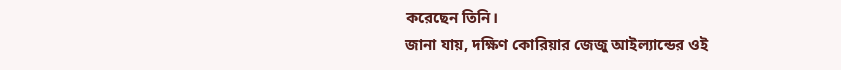করেছেন তিনি।
জানা যায়, দক্ষিণ কোরিয়ার জেজু আইল্যান্ডের ওই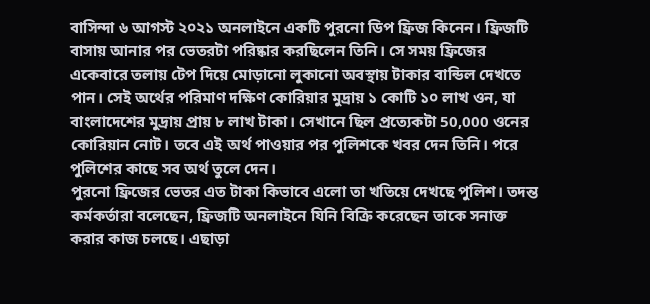বাসিন্দা ৬ আগস্ট ২০২১ অনলাইনে একটি পুরনো ডিপ ফ্রিজ কিনেন। ফ্রিজটি বাসায় আনার পর ভেতরটা পরিষ্কার করছিলেন তিনি। সে সময় ফ্রিজের একেবারে তলায় টেপ দিয়ে মোড়ানো লুকানো অবস্থায় টাকার বান্ডিল দেখতে পান। সেই অর্থের পরিমাণ দক্ষিণ কোরিয়ার মুদ্রায় ১ কোটি ১০ লাখ ওন, যা বাংলাদেশের মুদ্রায় প্রায় ৮ লাখ টাকা। সেখানে ছিল প্রত্যেকটা 50,000 ওনের কোরিয়ান নোট। তবে এই অর্থ পাওয়ার পর পুলিশকে খবর দেন তিনি। পরে পুলিশের কাছে সব অর্থ তুলে দেন।
পুরনো ফ্রিজের ভেতর এত টাকা কিভাবে এলো তা খতিয়ে দেখছে পুলিশ। তদন্ত কর্মকর্তারা বলেছেন, ফ্রিজটি অনলাইনে যিনি বিক্রি করেছেন তাকে সনাক্ত করার কাজ চলছে। এছাড়া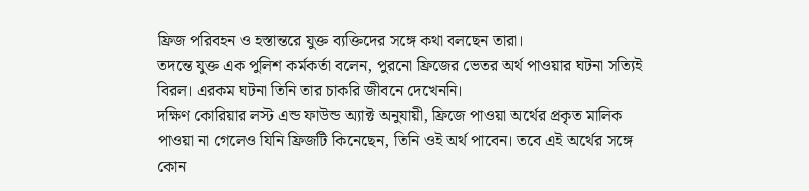ফ্রিজ পরিবহন ও হস্তান্তরে যুক্ত ব্যক্তিদের সঙ্গে কথা বলছেন তারা।
তদন্তে যুক্ত এক পুলিশ কর্মকর্তা বলেন, পুরনো ফ্রিজের ভেতর অর্থ পাওয়ার ঘটনা সত্যিই বিরল। এরকম ঘটনা তিনি তার চাকরি জীবনে দেখেননি।
দক্ষিণ কোরিয়ার লস্ট এন্ড ফাউন্ড অ্যাক্ট অনুযায়ী, ফ্রিজে পাওয়া অর্থের প্রকৃত মালিক পাওয়া না গেলেও যিনি ফ্রিজটি কিনেছেন, তিনি ওই অর্থ পাবেন। তবে এই অর্থের সঙ্গে কোন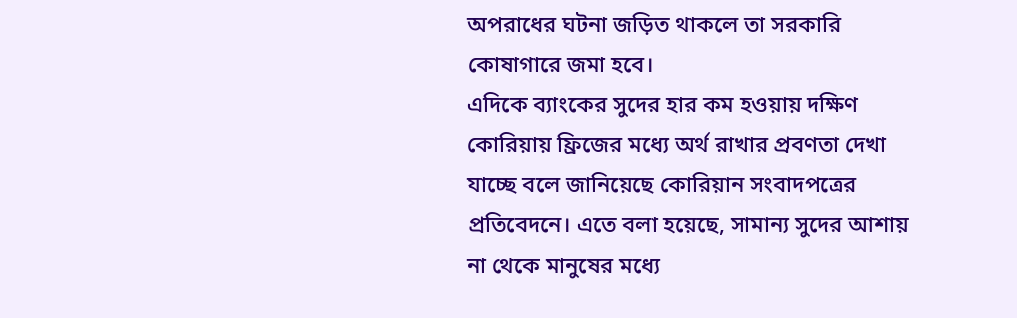অপরাধের ঘটনা জড়িত থাকলে তা সরকারি কোষাগারে জমা হবে।
এদিকে ব্যাংকের সুদের হার কম হওয়ায় দক্ষিণ কোরিয়ায় ফ্রিজের মধ্যে অর্থ রাখার প্রবণতা দেখা যাচ্ছে বলে জানিয়েছে কোরিয়ান সংবাদপত্রের প্রতিবেদনে। এতে বলা হয়েছে, সামান্য সুদের আশায় না থেকে মানুষের মধ্যে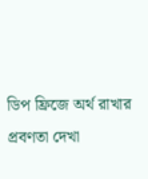ডিপ ফ্রিজে অর্থ রাখার প্রবণতা দেখা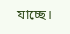যাচ্ছে।